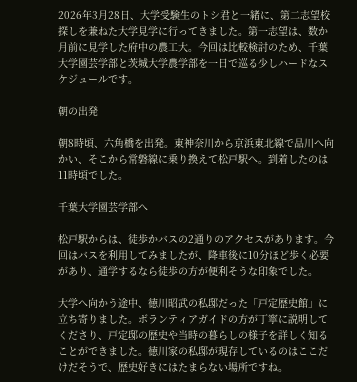2026年3月28日、大学受験生のトシ君と一緒に、第二志望校探しを兼ねた大学見学に行ってきました。第一志望は、数か月前に見学した府中の農工大。今回は比較検討のため、千葉大学園芸学部と茨城大学農学部を一日で巡る少しハードなスケジュールです。

朝の出発

朝8時頃、六角橋を出発。東神奈川から京浜東北線で品川へ向かい、そこから常磐線に乗り換えて松戸駅へ。到着したのは11時頃でした。

千葉大学園芸学部へ

松戸駅からは、徒歩かバスの2通りのアクセスがあります。今回はバスを利用してみましたが、降車後に10分ほど歩く必要があり、通学するなら徒歩の方が便利そうな印象でした。

大学へ向かう途中、徳川昭武の私邸だった「戸定歴史館」に立ち寄りました。ボランティアガイドの方が丁寧に説明してくださり、戸定邸の歴史や当時の暮らしの様子を詳しく知ることができました。徳川家の私邸が現存しているのはここだけだそうで、歴史好きにはたまらない場所ですね。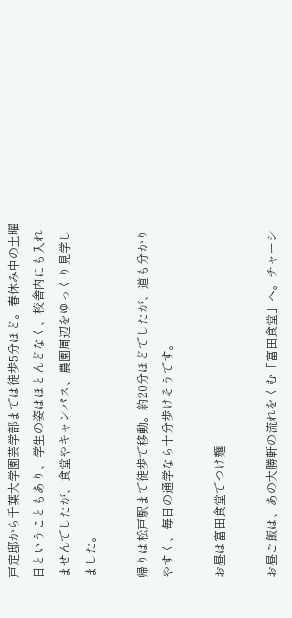戸定邸から千葉大学園芸学部までは徒歩5分ほど。春休み中の土曜日ということもあり、学生の姿はほとんどなく、校舎内にも入れませんでしたが、食堂やキャンパス、農園周辺をゆっくり見学しました。

帰りは松戸駅まで徒歩で移動。約20分ほどでしたが、道も分かりやすく、毎日の通学なら十分歩けそうです。

お昼は富田食堂でつけ麺

お昼ご飯は、あの大勝軒の流れをくむ「富田食堂」へ。チャーシ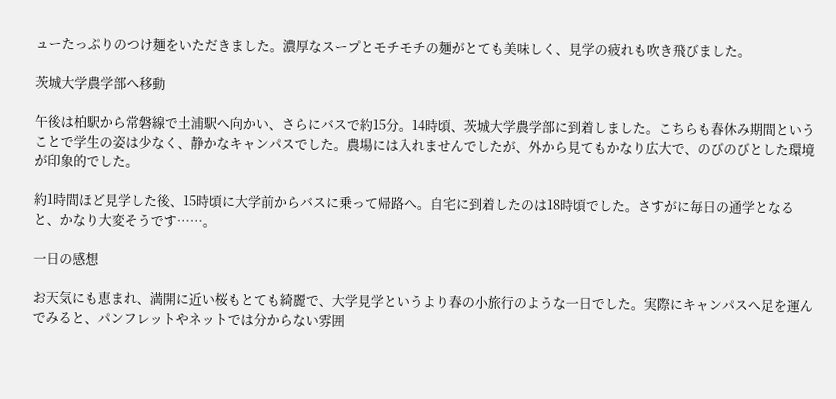ューたっぷりのつけ麺をいただきました。濃厚なスープとモチモチの麺がとても美味しく、見学の疲れも吹き飛びました。

茨城大学農学部へ移動

午後は柏駅から常磐線で土浦駅へ向かい、さらにバスで約15分。14時頃、茨城大学農学部に到着しました。こちらも春休み期間ということで学生の姿は少なく、静かなキャンパスでした。農場には入れませんでしたが、外から見てもかなり広大で、のびのびとした環境が印象的でした。

約1時間ほど見学した後、15時頃に大学前からバスに乗って帰路へ。自宅に到着したのは18時頃でした。さすがに毎日の通学となると、かなり大変そうです……。

一日の感想

お天気にも恵まれ、満開に近い桜もとても綺麗で、大学見学というより春の小旅行のような一日でした。実際にキャンパスへ足を運んでみると、パンフレットやネットでは分からない雰囲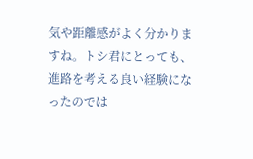気や距離感がよく分かりますね。トシ君にとっても、進路を考える良い経験になったのでは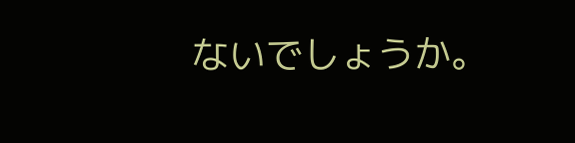ないでしょうか。